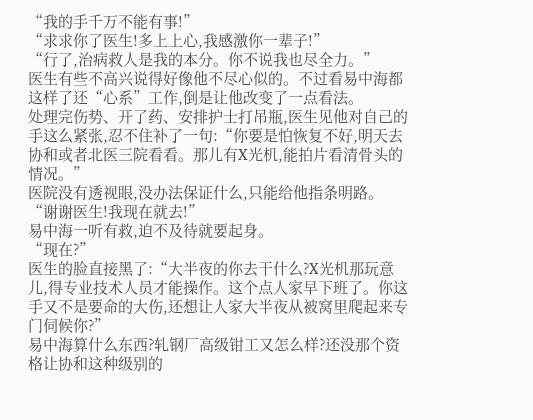“我的手千万不能有事!”
“求求你了医生!多上上心,我感激你一辈子!”
“行了,治病救人是我的本分。你不说我也尽全力。”
医生有些不高兴说得好像他不尽心似的。不过看易中海都这样了还“心系”工作,倒是让他改变了一点看法。
处理完伤势、开了药、安排护士打吊瓶,医生见他对自己的手这么紧张,忍不住补了一句:“你要是怕恢复不好,明天去协和或者北医三院看看。那儿有X光机,能拍片看清骨头的情况。”
医院没有透视眼,没办法保证什么,只能给他指条明路。
“谢谢医生!我现在就去!”
易中海一听有救,迫不及待就要起身。
“现在?”
医生的脸直接黑了:“大半夜的你去干什么?X光机那玩意儿,得专业技术人员才能操作。这个点人家早下班了。你这手又不是要命的大伤,还想让人家大半夜从被窝里爬起来专门伺候你?”
易中海算什么东西?轧钢厂高级钳工又怎么样?还没那个资格让协和这种级别的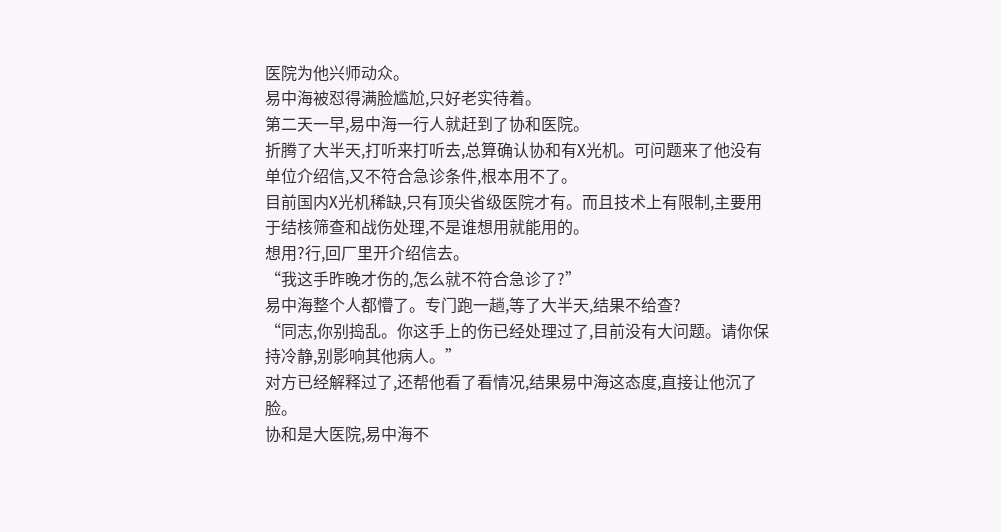医院为他兴师动众。
易中海被怼得满脸尴尬,只好老实待着。
第二天一早,易中海一行人就赶到了协和医院。
折腾了大半天,打听来打听去,总算确认协和有X光机。可问题来了他没有单位介绍信,又不符合急诊条件,根本用不了。
目前国内X光机稀缺,只有顶尖省级医院才有。而且技术上有限制,主要用于结核筛查和战伤处理,不是谁想用就能用的。
想用?行,回厂里开介绍信去。
“我这手昨晚才伤的,怎么就不符合急诊了?”
易中海整个人都懵了。专门跑一趟,等了大半天,结果不给查?
“同志,你别捣乱。你这手上的伤已经处理过了,目前没有大问题。请你保持冷静,别影响其他病人。”
对方已经解释过了,还帮他看了看情况,结果易中海这态度,直接让他沉了脸。
协和是大医院,易中海不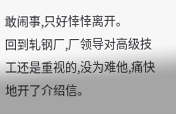敢闹事,只好悻悻离开。
回到轧钢厂,厂领导对高级技工还是重视的,没为难他,痛快地开了介绍信。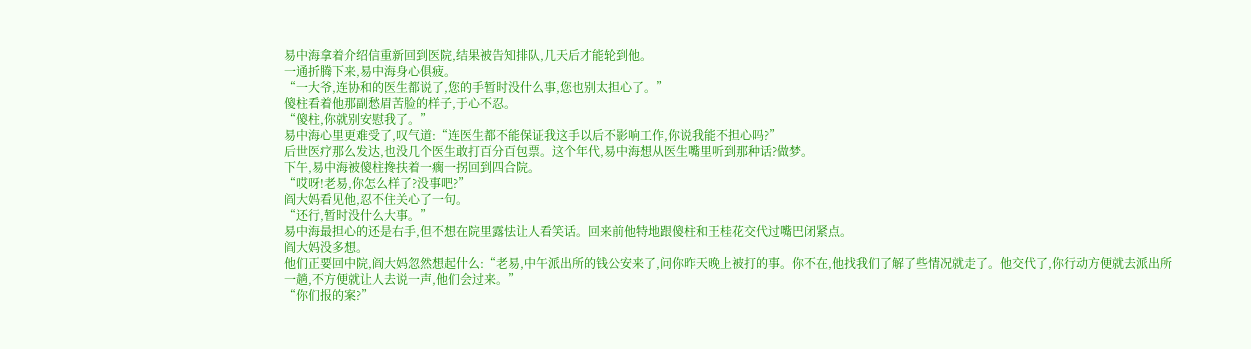易中海拿着介绍信重新回到医院,结果被告知排队,几天后才能轮到他。
一通折腾下来,易中海身心俱疲。
“一大爷,连协和的医生都说了,您的手暂时没什么事,您也别太担心了。”
傻柱看着他那副愁眉苦脸的样子,于心不忍。
“傻柱,你就别安慰我了。”
易中海心里更难受了,叹气道:“连医生都不能保证我这手以后不影响工作,你说我能不担心吗?”
后世医疗那么发达,也没几个医生敢打百分百包票。这个年代,易中海想从医生嘴里听到那种话?做梦。
下午,易中海被傻柱搀扶着一瘸一拐回到四合院。
“哎呀!老易,你怎么样了?没事吧?”
阎大妈看见他,忍不住关心了一句。
“还行,暂时没什么大事。”
易中海最担心的还是右手,但不想在院里露怯让人看笑话。回来前他特地跟傻柱和王桂花交代过嘴巴闭紧点。
阎大妈没多想。
他们正要回中院,阎大妈忽然想起什么:“老易,中午派出所的钱公安来了,问你昨天晚上被打的事。你不在,他找我们了解了些情况就走了。他交代了,你行动方便就去派出所一趟,不方便就让人去说一声,他们会过来。”
“你们报的案?”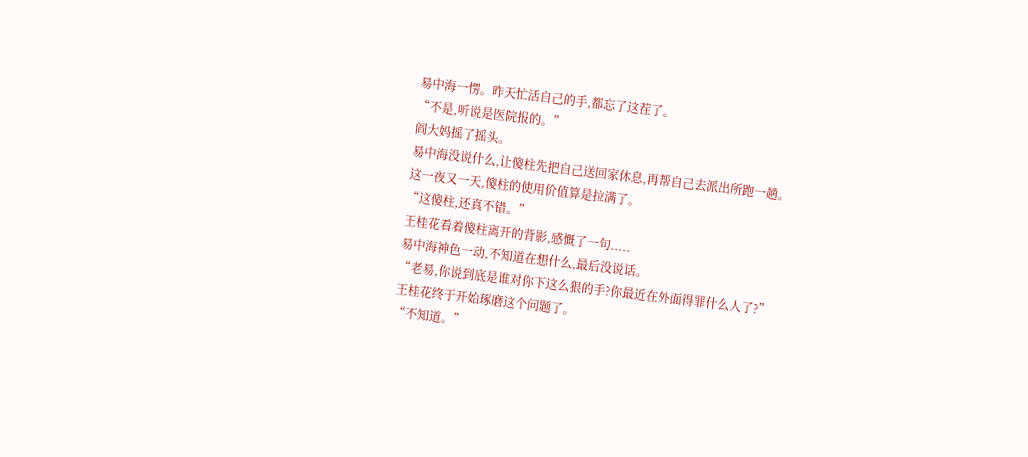易中海一愣。昨天忙活自己的手,都忘了这茬了。
“不是,听说是医院报的。”
阎大妈摇了摇头。
易中海没说什么,让傻柱先把自己送回家休息,再帮自己去派出所跑一趟。
这一夜又一天,傻柱的使用价值算是拉满了。
“这傻柱,还真不错。”
王桂花看着傻柱离开的背影,感慨了一句.....
易中海神色一动,不知道在想什么,最后没说话。
“老易,你说到底是谁对你下这么狠的手?你最近在外面得罪什么人了?”
王桂花终于开始琢磨这个问题了。
“不知道。”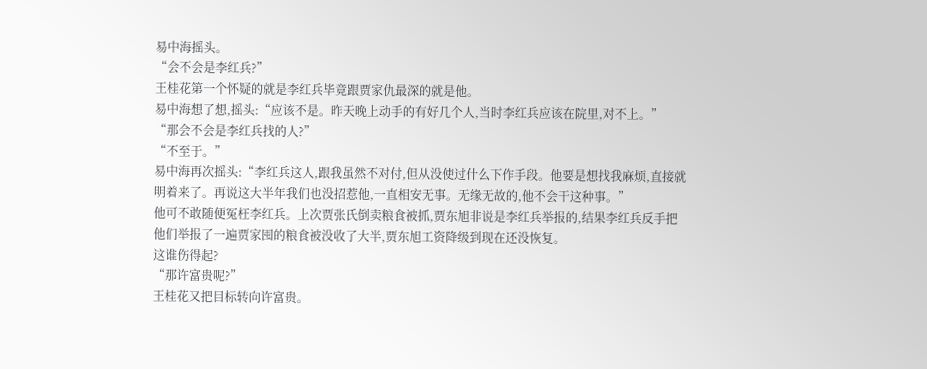易中海摇头。
“会不会是李红兵?”
王桂花第一个怀疑的就是李红兵毕竟跟贾家仇最深的就是他。
易中海想了想,摇头:“应该不是。昨天晚上动手的有好几个人,当时李红兵应该在院里,对不上。”
“那会不会是李红兵找的人?”
“不至于。”
易中海再次摇头:“李红兵这人,跟我虽然不对付,但从没使过什么下作手段。他要是想找我麻烦,直接就明着来了。再说这大半年我们也没招惹他,一直相安无事。无缘无故的,他不会干这种事。”
他可不敢随便冤枉李红兵。上次贾张氏倒卖粮食被抓,贾东旭非说是李红兵举报的,结果李红兵反手把他们举报了一遍贾家囤的粮食被没收了大半,贾东旭工资降级到现在还没恢复。
这谁伤得起?
“那许富贵呢?”
王桂花又把目标转向许富贵。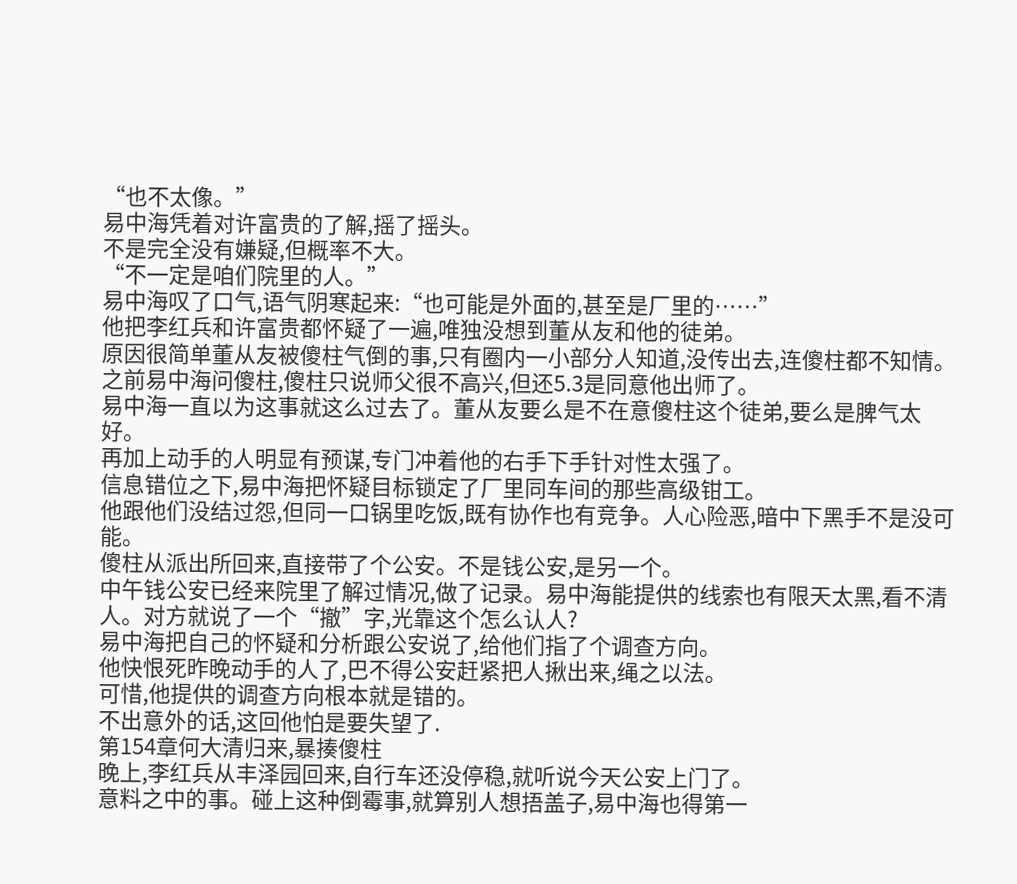“也不太像。”
易中海凭着对许富贵的了解,摇了摇头。
不是完全没有嫌疑,但概率不大。
“不一定是咱们院里的人。”
易中海叹了口气,语气阴寒起来:“也可能是外面的,甚至是厂里的……”
他把李红兵和许富贵都怀疑了一遍,唯独没想到董从友和他的徒弟。
原因很简单董从友被傻柱气倒的事,只有圈内一小部分人知道,没传出去,连傻柱都不知情。之前易中海问傻柱,傻柱只说师父很不高兴,但还5.3是同意他出师了。
易中海一直以为这事就这么过去了。董从友要么是不在意傻柱这个徒弟,要么是脾气太好。
再加上动手的人明显有预谋,专门冲着他的右手下手针对性太强了。
信息错位之下,易中海把怀疑目标锁定了厂里同车间的那些高级钳工。
他跟他们没结过怨,但同一口锅里吃饭,既有协作也有竞争。人心险恶,暗中下黑手不是没可能。
傻柱从派出所回来,直接带了个公安。不是钱公安,是另一个。
中午钱公安已经来院里了解过情况,做了记录。易中海能提供的线索也有限天太黑,看不清人。对方就说了一个“撤”字,光靠这个怎么认人?
易中海把自己的怀疑和分析跟公安说了,给他们指了个调查方向。
他快恨死昨晚动手的人了,巴不得公安赶紧把人揪出来,绳之以法。
可惜,他提供的调查方向根本就是错的。
不出意外的话,这回他怕是要失望了.
第154章何大清归来,暴揍傻柱
晚上,李红兵从丰泽园回来,自行车还没停稳,就听说今天公安上门了。
意料之中的事。碰上这种倒霉事,就算别人想捂盖子,易中海也得第一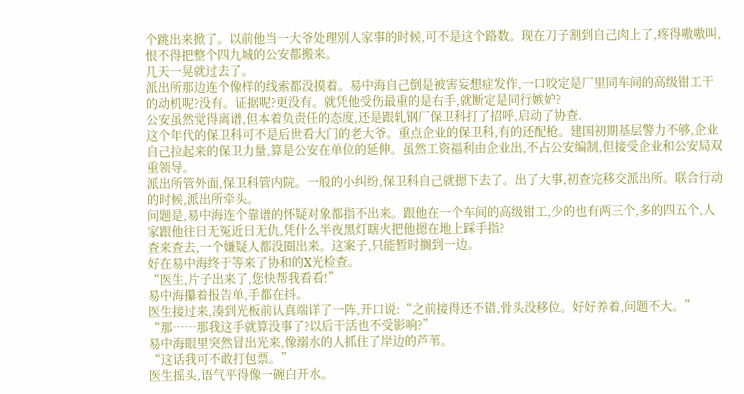个跳出来掀了。以前他当一大爷处理别人家事的时候,可不是这个路数。现在刀子割到自己肉上了,疼得嗷嗷叫,恨不得把整个四九城的公安都搬来。
几天一晃就过去了。
派出所那边连个像样的线索都没摸着。易中海自己倒是被害妄想症发作,一口咬定是厂里同车间的高级钳工干的动机呢?没有。证据呢?更没有。就凭他受伤最重的是右手,就断定是同行嫉妒?
公安虽然觉得离谱,但本着负责任的态度,还是跟轧钢厂保卫科打了招呼,启动了协查.
这个年代的保卫科可不是后世看大门的老大爷。重点企业的保卫科,有的还配枪。建国初期基层警力不够,企业自己拉起来的保卫力量,算是公安在单位的延伸。虽然工资福利由企业出,不占公安编制,但接受企业和公安局双重领导。
派出所管外面,保卫科管内院。一般的小纠纷,保卫科自己就摁下去了。出了大事,初查完移交派出所。联合行动的时候,派出所牵头。
问题是,易中海连个靠谱的怀疑对象都指不出来。跟他在一个车间的高级钳工,少的也有两三个,多的四五个,人家跟他往日无冤近日无仇,凭什么半夜黑灯瞎火把他摁在地上踩手指?
查来查去,一个嫌疑人都没圈出来。这案子,只能暂时搁到一边。
好在易中海终于等来了协和的X光检查。
“医生,片子出来了,您快帮我看看!”
易中海攥着报告单,手都在抖。
医生接过来,凑到光板前认真端详了一阵,开口说:“之前接得还不错,骨头没移位。好好养着,问题不大。”
“那……那我这手就算没事了?以后干活也不受影响?”
易中海眼里突然冒出光来,像溺水的人抓住了岸边的芦苇。
“这话我可不敢打包票。”
医生摇头,语气平得像一碗白开水。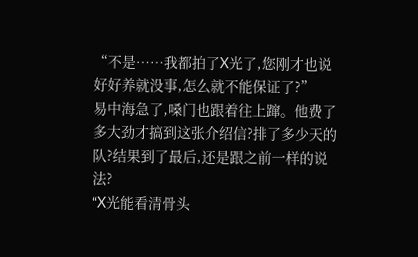“不是……我都拍了X光了,您刚才也说好好养就没事,怎么就不能保证了?”
易中海急了,嗓门也跟着往上蹿。他费了多大劲才搞到这张介绍信?排了多少天的队?结果到了最后,还是跟之前一样的说法?
“X光能看清骨头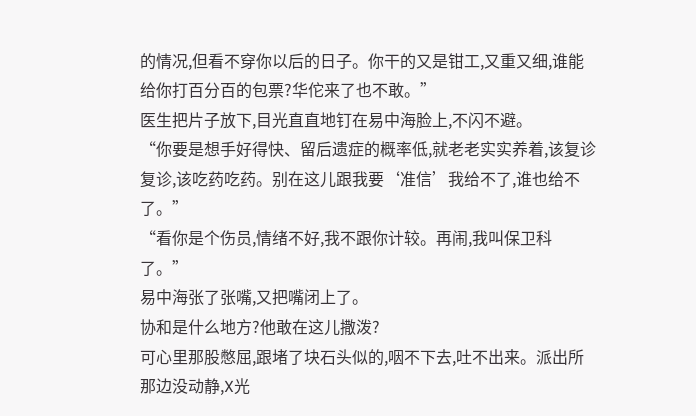的情况,但看不穿你以后的日子。你干的又是钳工,又重又细,谁能给你打百分百的包票?华佗来了也不敢。”
医生把片子放下,目光直直地钉在易中海脸上,不闪不避。
“你要是想手好得快、留后遗症的概率低,就老老实实养着,该复诊复诊,该吃药吃药。别在这儿跟我要‘准信’我给不了,谁也给不了。”
“看你是个伤员,情绪不好,我不跟你计较。再闹,我叫保卫科了。”
易中海张了张嘴,又把嘴闭上了。
协和是什么地方?他敢在这儿撒泼?
可心里那股憋屈,跟堵了块石头似的,咽不下去,吐不出来。派出所那边没动静,X光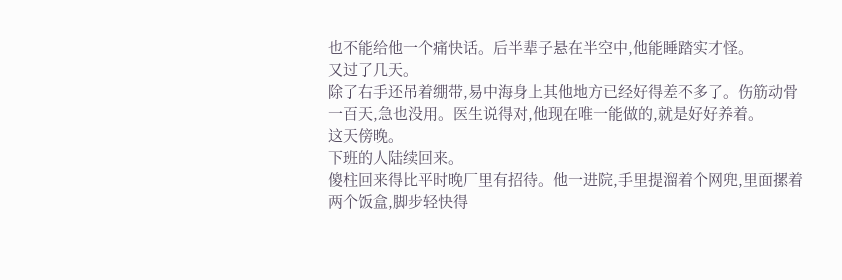也不能给他一个痛快话。后半辈子悬在半空中,他能睡踏实才怪。
又过了几天。
除了右手还吊着绷带,易中海身上其他地方已经好得差不多了。伤筋动骨一百天,急也没用。医生说得对,他现在唯一能做的,就是好好养着。
这天傍晚。
下班的人陆续回来。
傻柱回来得比平时晚厂里有招待。他一进院,手里提溜着个网兜,里面摞着两个饭盒,脚步轻快得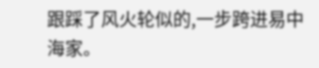跟踩了风火轮似的,一步跨进易中海家。